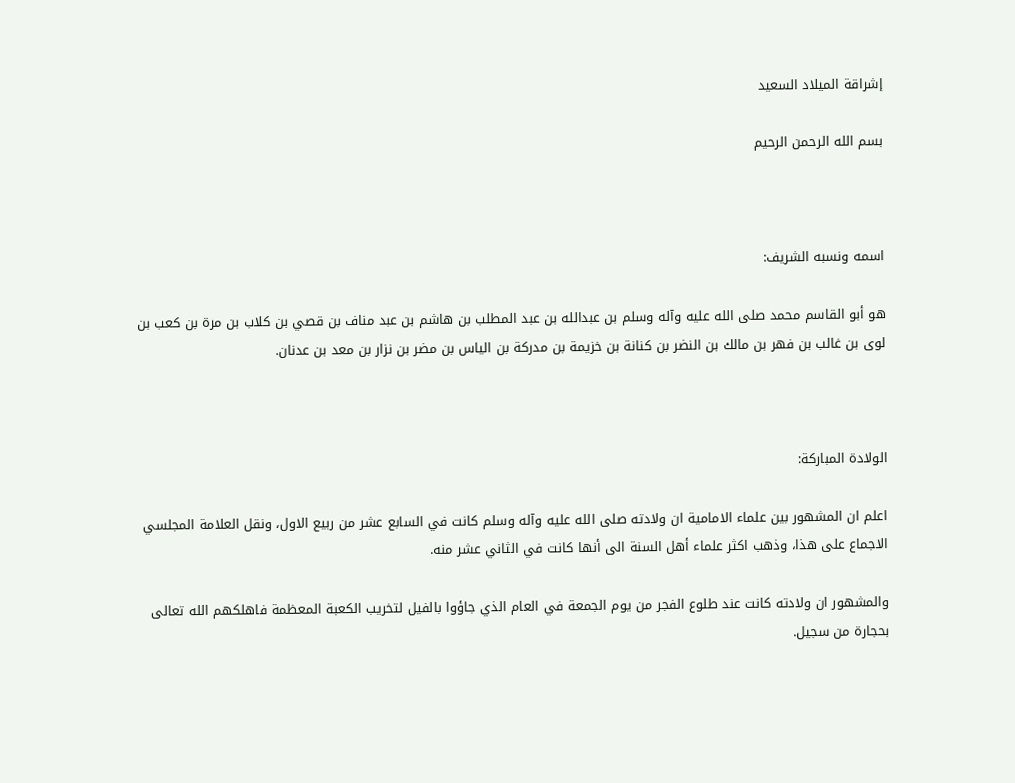إشراقة الميلاد السعيد

بسم الله الرحمن الرحيم



اسمه ونسبه الشريف:

هو أبو القاسم محمد صلى الله عليه وآله وسلم بن عبدالله بن عبد المطلب بن هاشم بن عبد مناف بن قصي بن كلاب بن مرة بن كعب بن لوى بن غالب بن فهر بن مالك بن النضر بن كنانة بن خزيمة بن مدركة بن الياس بن مضر بن نزار بن معد بن عدنان.



الولادة المباركة:

اعلم ان المشهور بين علماء الامامية ان ولادته صلى الله عليه وآله وسلم كانت في السابع عشر من ربيع الاول، ونقل العلامة المجلسي الاجماع على هذا، وذهب اكثر علماء أهل السنة الى أنها كانت في الثاني عشر منه.

والمشهور ان ولادته كانت عند طلوع الفجر من يوم الجمعة في العام الذي جاؤوا بالفيل لتخريب الكعبة المعظمة فاهلكهم الله تعالى بحجارة من سجيل.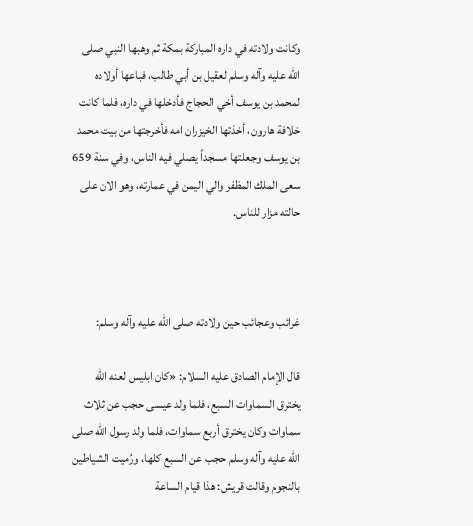وكانت ولادته في داره المباركة بمكة ثم وهبها النبي صلى الله عليه وآله وسلم لعقيل بن أبي طالب، فباعها أولاده لمحمد بن يوسف أخي الحجاج فأدخلها في داره، فلما كانت خلافة هارون، أخذتها الخيزران امه فأخرجتها من بيت محمد بن يوسف وجعلتها مسجداً يصلي فيه الناس، وفي سنة 659 سعى الملك المظفر والي اليمن في عمارته، وهو الان على حالته مزار للناس.



غرائب وعجائب حين ولادته صلى الله عليه وآله وسلم:

قال الإمام الصادق عليه السلام: «كان ابليس لعنه الله يخترق السماوات السبع، فلما ولد عيسى حجب عن ثلاث سماوات وكان يخترق أربع سماوات، فلما ولد رسول الله صلى الله عليه وآله وسلم حجب عن السبع كلها، ورُميت الشياطين بالنجوم وقالت قريش: هذا قيام الساعة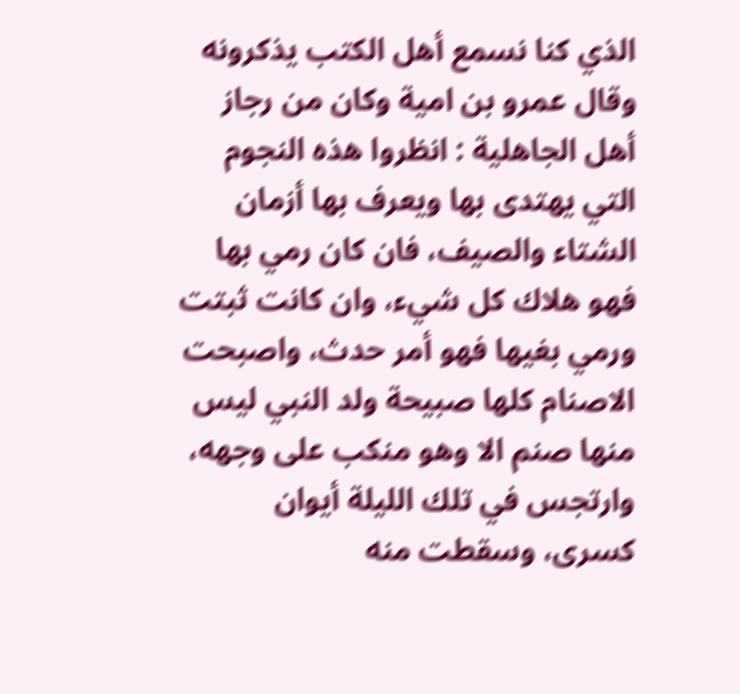الذي كنا نسمع أهل الكتب يذكرونه وقال عمرو بن امية وكان من رجاز أهل الجاهلية : انظروا هذه النجوم التي يهتدى بها ويعرف بها أزمان الشتاء والصيف، فان كان رمي بها فهو هلاك كل شيء، وان كانت ثبتت ورمي بغيها فهو أمر حدث، واصبحت الاصنام كلها صبيحة ولد النبي ليس منها صنم الا وهو منكب على وجهه، وارتجس في تلك الليلة أيوان كسرى، وسقطت منه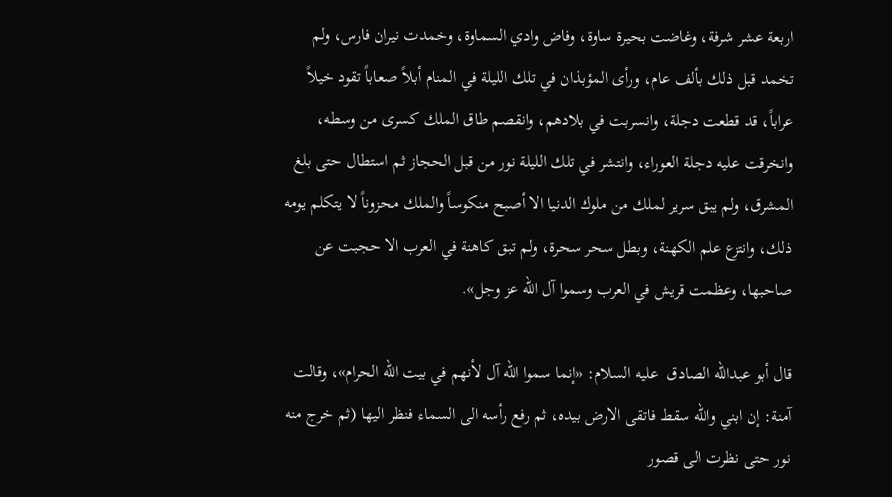اربعة عشر شرفة، وغاضت بحيرة ساوة، وفاض وادي السماوة، وخمدت نيران فارس، ولم تخمد قبل ذلك بألف عام، ورأى المؤبذان في تلك الليلة في المنام أبلاً صعاباً تقود خيلاً عراباً، قد قطعت دجلة، وانسربت في بلادهم، وانقصم طاق الملك كسرى من وسطه، وانخرقت عليه دجلة العوراء، وانتشر في تلك الليلة نور من قبل الحجاز ثم استطال حتى بلغ المشرق، ولم يبق سرير لملك من ملوك الدنيا الا أصبح منكوساً والملك محزوناً لا يتكلم يومه ذلك، وانتزع علم الكهنة، وبطل سحر سحرة، ولم تبق كاهنة في العرب الا حجبت عن صاحبها، وعظمت قريش في العرب وسموا آل الله عز وجل».

قال أبو عبدالله الصادق  عليه السلام: «إنما سموا الله آل لأنهم في بيت الله الحرام»، وقالت آمنة: إن ابني والله سقط فاتقى الارض بيده، ثم رفع رأسه الى السماء فنظر اليها (ثم خرج منه نور حتى نظرت الى قصور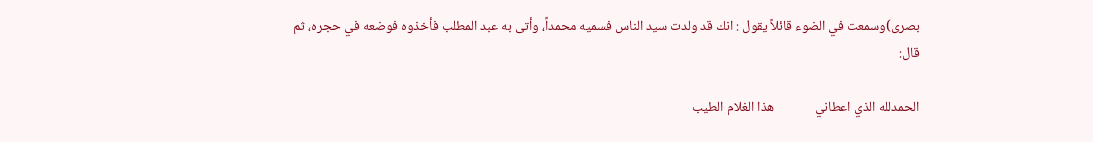بصرى)وسمعت في الضوء قائلاً يقول : انك قد ولدت سيد الناس فسميه محمداً، وأتى به عبد المطلب فأخذوه فوضعه في حجره، ثم قال:

الحمدلله الذي اعطاني             هذا الغلام الطيب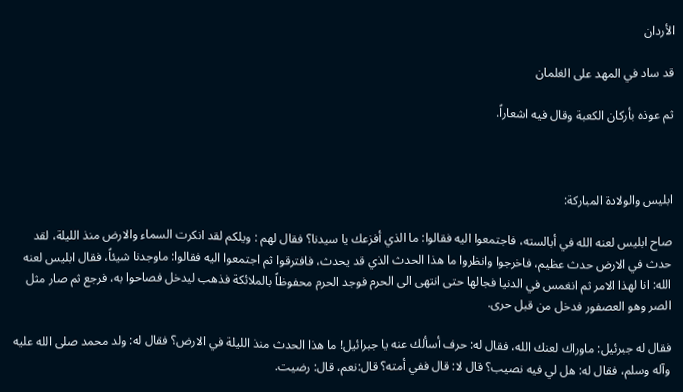الأردان

قد ساد في المهد على الغلمان

ثم عوذه بأركان الكعبة وقال فيه اشعاراً.



ابليس والولادة المباركة:

صاح ابليس لعنه الله في أبالسته، فاجتمعوا اليه فقالوا: ما الذي أفزعك يا سيدنا؟ فقال لهم : ويلكم لقد انكرت السماء والارض منذ الليلة، لقد حدث في الارض حدث عظيم، فاخرجوا وانظروا ما هذا الحدث الذي قد يحدث، فافترقوا ثم اجتمعوا اليه فقالوا: ماوجدنا شيئاً، فقال ابليس لعنه الله: انا لهذا الامر ثم انغمس في الدنيا فجالها حتى انتهى الى الحرم فوجد الحرم محفوظاً بالملائكة فذهب ليدخل فصاحوا به، فرجع ثم صار مثل الصر وهو العصفور فدخل من قبل حرى.

فقال له جبرئيل: ماوراك لعنك الله، فقال له: حرف أسألك عنه يا جبرائيل! ما هذا الحدث منذ الليلة في الارض؟ فقال له: ولد محمد صلى الله عليه وآله وسلم، فقال له: هل لي فيه نصيب؟ قال لا: قال ففي أمته؟ قال:نعم، قال: رضيت.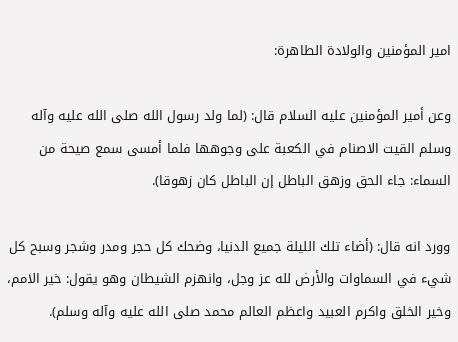امير المؤمنين والولادة الطاهرة:

وعن أمير المؤمنين عليه السلام قال: (لما ولد رسول الله صلى الله عليه وآله وسلم القيت الاصنام في الكعبة على وجوهها فلما أمسى سمع صيحة من السماء: جاء الحق وزهق الباطل إن الباطل كان زهوقا).

وورد انه قال: (أضاء تلك الليلة جميع الدنيا، وضحك كل حجر ومدر وشجر وسبح كل شيء في السماوات والأرض لله عز وجل، وانهزم الشيطان وهو يقول: خير الامم، وخير الخلق واكرم العبيد واعظم العالم محمد صلى الله عليه وآله وسلم).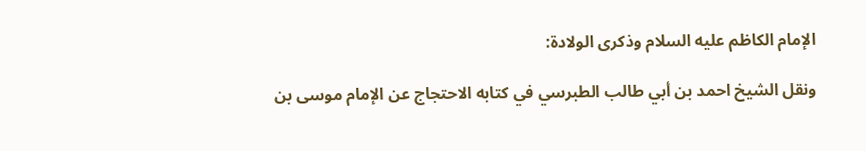الإمام الكاظم عليه السلام وذكرى الولادة:

ونقل الشيخ احمد بن أبي طالب الطبرسي في كتابه الاحتجاج عن الإمام موسى بن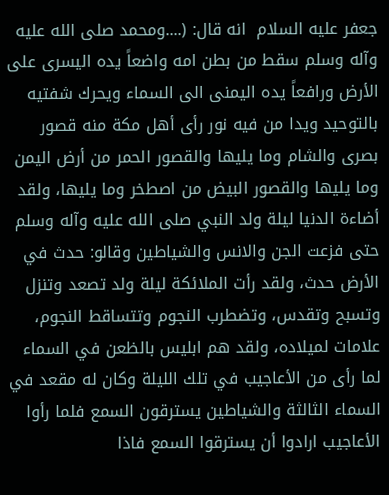جعفر عليه السلام  انه قال: (....ومحمد صلى الله عليه وآله وسلم سقط من بطن امه واضعاً يده اليسرى على الأرض ورافعاً يده اليمنى الى السماء ويحرك شفتيه بالتوحيد ويدا من فيه نور رأى أهل مكة منه قصور بصرى والشام وما يليها والقصور الحمر من أرض اليمن وما يليها والقصور البيض من اصطخر وما يليها، ولقد أضاءة الدنيا ليلة ولد النبي صلى الله عليه وآله وسلم حتى فزعت الجن والانس والشياطين وقالو: حدث في الأرض حدث، ولقد رأت الملائكة ليلة ولد تصعد وتنزل وتسبح وتقدس، وتضطرب النجوم وتتساقط النجوم، علامات لميلاده، ولقد هم ابليس بالظعن في السماء لما رأى من الأعاجيب في تلك الليلة وكان له مقعد في السماء الثالثة والشياطين يسترقون السمع فلما رأوا الأعاجيب ارادوا أن يسترقوا السمع فاذا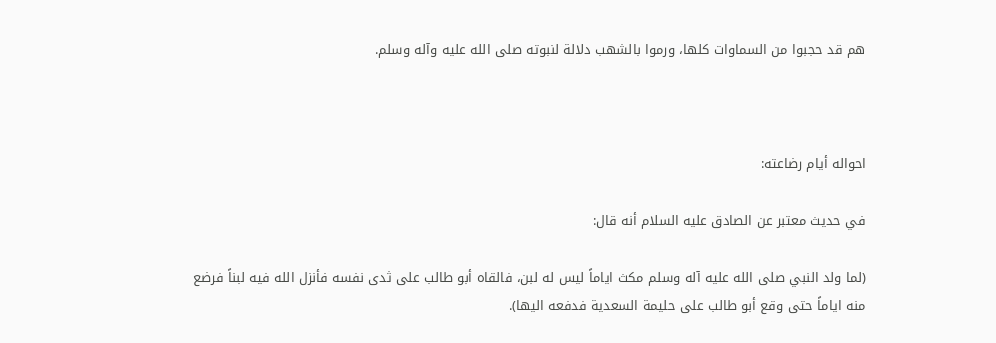هم قد حجبوا من السماوات كلها، ورموا بالشهب دلالة لنبوته صلى الله عليه وآله وسلم.



احواله أيام رضاعته:

في حديث معتبر عن الصادق عليه السلام أنه قال:

(لما ولد النبي صلى الله عليه آله وسلم مكث اياماً ليس له لبن، فالقاه أبو طالب على ثدى نفسه فأنزل الله فيه لبناً فرضع منه اياماً حتى وقع أبو طالب على حليمة السعدية فدفعه اليها).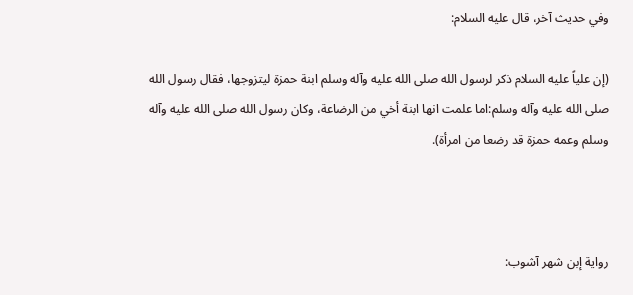وفي حديث آخر، قال عليه السلام:

(إن علياً عليه السلام ذكر لرسول الله صلى الله عليه وآله وسلم ابنة حمزة ليتزوجها، فقال رسول الله صلى الله عليه وآله وسلم:اما علمت انها ابنة أخي من الرضاعة، وكان رسول الله صلى الله عليه وآله وسلم وعمه حمزة قد رضعا من امرأة).



رواية إبن شهر آشوب: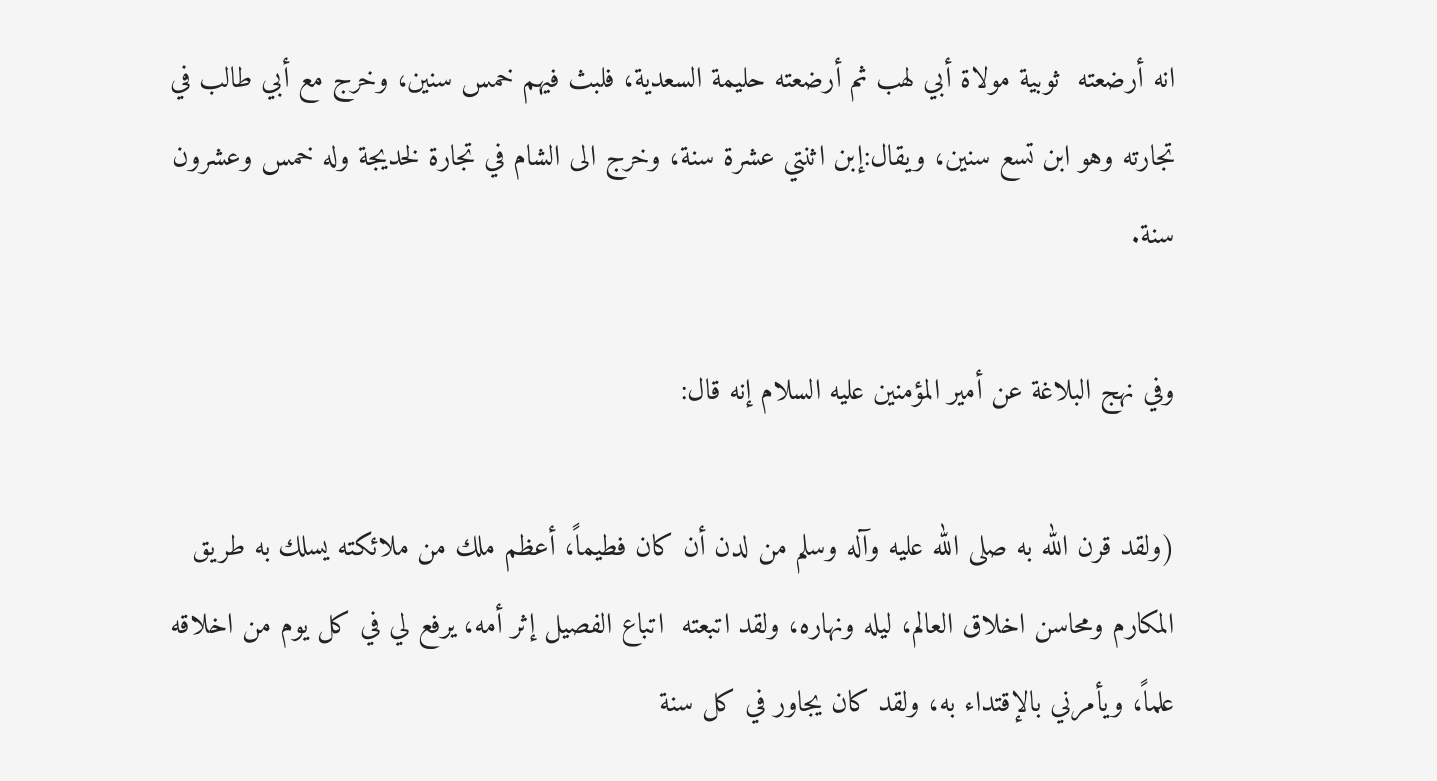انه أرضعته  ثوبية مولاة أبي لهب ثم أرضعته حليمة السعدية، فلبث فيهم خمس سنين، وخرج مع أبي طالب في تجارته وهو ابن تسع سنين، ويقال:إبن اثنتي عشرة سنة، وخرج الى الشام في تجارة لخديجة وله خمس وعشرون سنة.

وفي نهج البلاغة عن أمير المؤمنين عليه السلام إنه قال:

(ولقد قرن الله به صلى الله عليه وآله وسلم من لدن أن كان فطيماً، أعظم ملك من ملائكته يسلك به طريق المكارم ومحاسن اخلاق العالم، ليله ونهاره، ولقد اتبعته  اتباع الفصيل إثر أمه، يرفع لي في كل يوم من اخلاقه علماً، ويأمرني بالإقتداء به، ولقد كان يجاور في كل سنة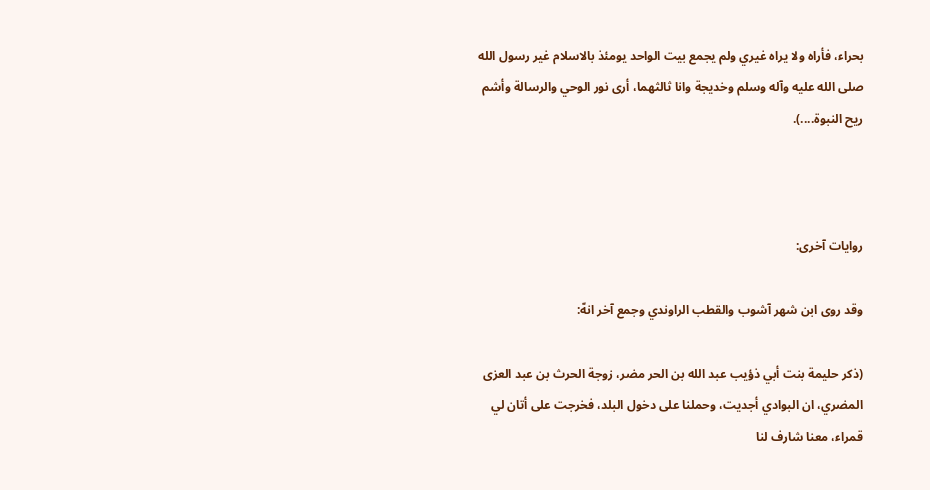بحراء، فأراه ولا يراه غيري ولم يجمع بيت الواحد يومئذ بالاسلام غير رسول الله صلى الله عليه وآله وسلم وخديجة وانا ثالثهما، أرى نور الوحي والرسالة وأشم ريح النبوة....).



روايات آخرى:

وقد روى ابن شهر آشوب والقطب الراوندي وجمع آخر انهّ:

(ذكر حليمة بنت أبي ذؤيب عبد الله بن الحر مضر، زوجة الحرث بن عبد العزى المضري، ان البوادي أجديت، وحملنا على دخول البلد، فخرجت على أتان لي قمراء، معنا شارف لنا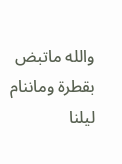والله ماتبض بقطرة وماننام ليلنا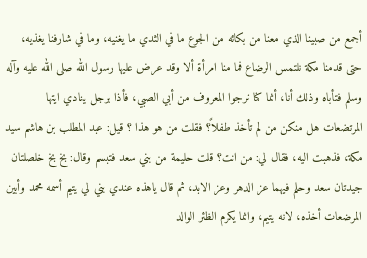أجمع من صبينا الذي معنا من بكائه من الجوع ما في الثدي ما يغنيه، وما في شارفنا يغذيه، حتى قدمنا مكة نلتمس الرضاع فما منا امرأة ألا وقد عرض عليها رسول الله صلى الله عليه وآله وسلم فتأباه وذلك أنا، أنما كنا نرجوا المعروف من أبي الصبي، فأذا برجل ينادي ايتها المرتضعات هل منكن من لم تأخذ طفلاً؟ فقلت من هو هذا ؟ قيل: عبد المطلب بن هاشم سيد مكة، فذهبت اليه، فقال لي: من انت؟ قلت حليمة من بني سعد فتبسم وقال: بخ بخ خلصلتان جيدتان سعد وحلم فيهما عز الدهر وعز الابد، ثم قال ياهذه عندي بني لي يتيم أسمه محمد وأبين المرضعات أخذه، لانه يتيم، وانما يكرم الظئر الوالد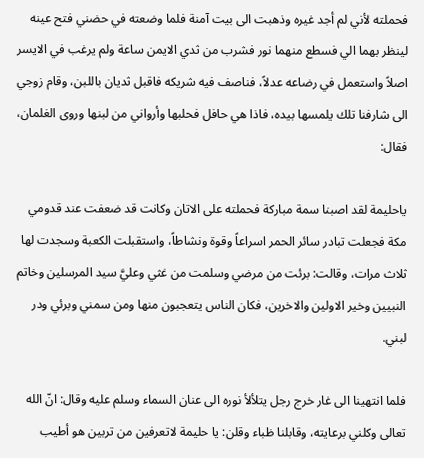فحملته لأني لم أجد غيره وذهبت الى بيت آمنة فلما وضعته في حضني فتح عينه لينظر بهما الي فسطع منهما نور فشرب من ثدي الايمن ساعة ولم يرغب في الايسر اصلاً واستعمل في رضاعه عدلاً، فناصف فيه شريكه فاقبل ثديان باللبن، وقام زوجي الى شارفنا تلك يلمسها بيده، فاذا هي حافل فحلبها وأرواني من لبنها وروى الغلمان، فقال:

ياحليمة لقد اصبنا سمة مباركة فحملته على الاتان وكانت قد ضعفت عند قدومي مكة فجعلت تبادر سائر الحمر اسراعاً وقوة ونشاطاً، واستقبلت الكعبة وسجدت لها ثلاث مرات، وقالت: برئت من مرضي وسلمت من غثي وعليَّ سيد المرسلين وخاتم النبيين وخير الاولين والاخرين، فكان الناس يتعجبون منها ومن سمني وبرئي ودر لبني.

فلما انتهينا الى غار خرج رجل يتلألأ نوره الى عنان السماء وسلم عليه وقال: انّ الله تعالى وكلني برعايته، وقابلنا ظباء وقلن: يا حليمة لاتعرفين من تربين هو أطيب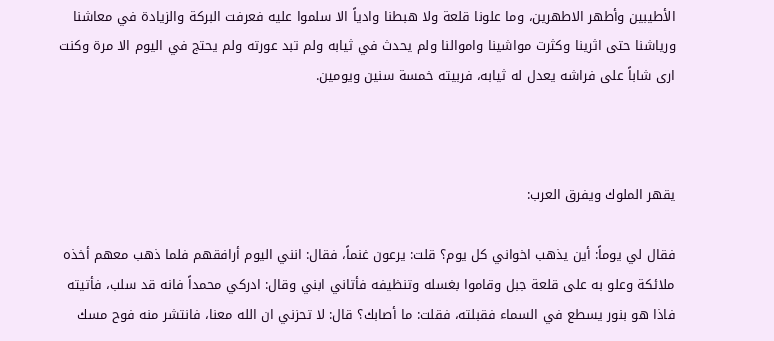الأطيبين وأطهر الاطهرين، وما علونا قلعة ولا هبطنا وادياً الا سلموا عليه فعرفت البركة والزيادة في معاشنا ورياشنا حتى اثرينا وكثرت مواشينا واموالنا ولم يحدث في ثيابه ولم تبد عورته ولم يحتج في اليوم الا مرة وكنت ارى شاباً على فراشه يعدل له ثيابه، فربيته خمسة سنين ويومين.



يقهر الملوك ويفرق العرب:

فقال لي يوماً: أين يذهب اخواني كل يوم؟ قلت: يرعون غنماً، فقال: انني اليوم أرافقهم فلما ذهب معهم أخذه ملائكة وعلو به على قلعة جبل وقاموا بغسله وتنظيفه فأتاني ابني وقال: ادركي محمداً فانه قد سلب، فأتيته فاذا هو بنور يسطع في السماء فقبلته، فقلت: ما أصابك؟ قال: لا تحزني ان الله معنا، فانتشر منه فوح مسك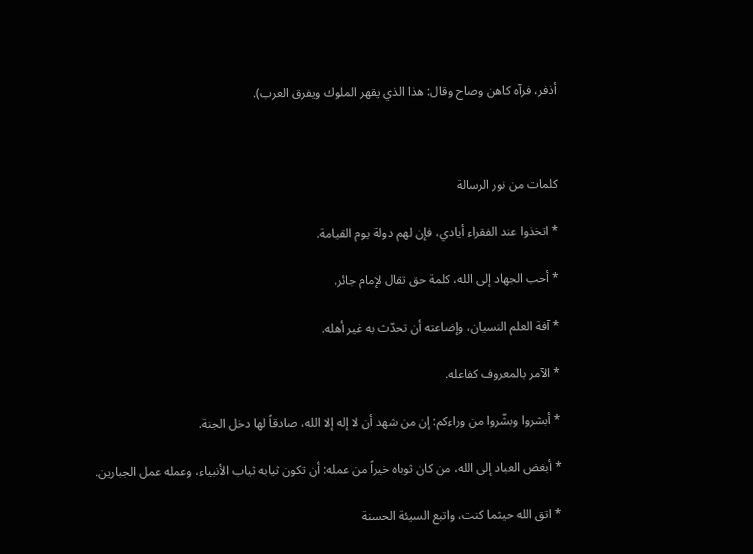أذفر، فرآه كاهن وصاح وقال: هذا الذي يقهر الملوك ويفرق العرب).



كلمات من نور الرسالة

* اتخذوا عند الفقراء أيادي، فإن لهم دولة يوم القيامة.

* أحب الجهاد إلى الله، كلمة حق تقال لإمام جائر.

* آفة العلم النسيان، وإضاعته أن تحدّث به غير أهله.

* الآمر بالمعروف كفاعله.

* أبشروا وبشّروا من وراءكم: إن من شهد أن لا إله إلا الله، صادقاً لها دخل الجنة.

* أبغض العباد إلى الله، من كان ثوباه خيراً من عمله: أن تكون ثيابه ثياب الأنبياء، وعمله عمل الجبارين.

* اتق الله حيثما كنت، واتبع السيئة الحسنة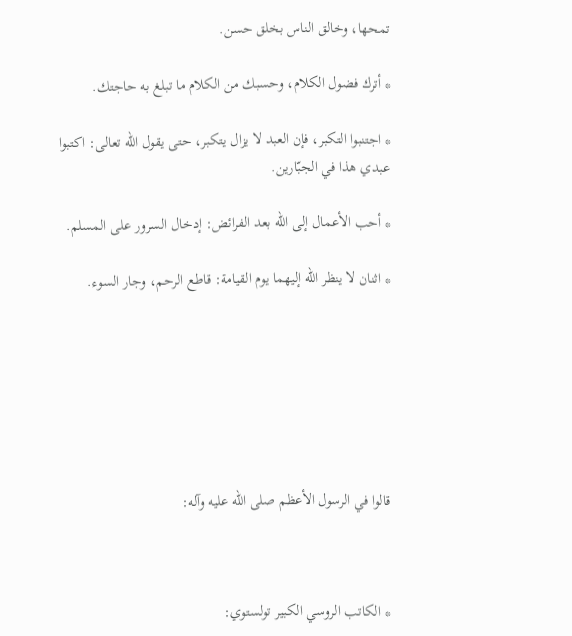تمحها، وخالق الناس بخلق حسن.

* أترك فضول الكلام، وحسبك من الكلام ما تبلغ به حاجتك.

* اجتنبوا التكبر، فإن العبد لا يزال يتكبر، حتى يقول الله تعالى: اكتبوا عبدي هذا في الجبّارين.

* أحب الأعمال إلى الله بعد الفرائض: إدخال السرور على المسلم.

* اثنان لا ينظر الله إليهما يوم القيامة: قاطع الرحم، وجار السوء.







قالوا في الرسول الأعظم صلى الله عليه وآله:



* الكاتب الروسي الكبير تولستوي: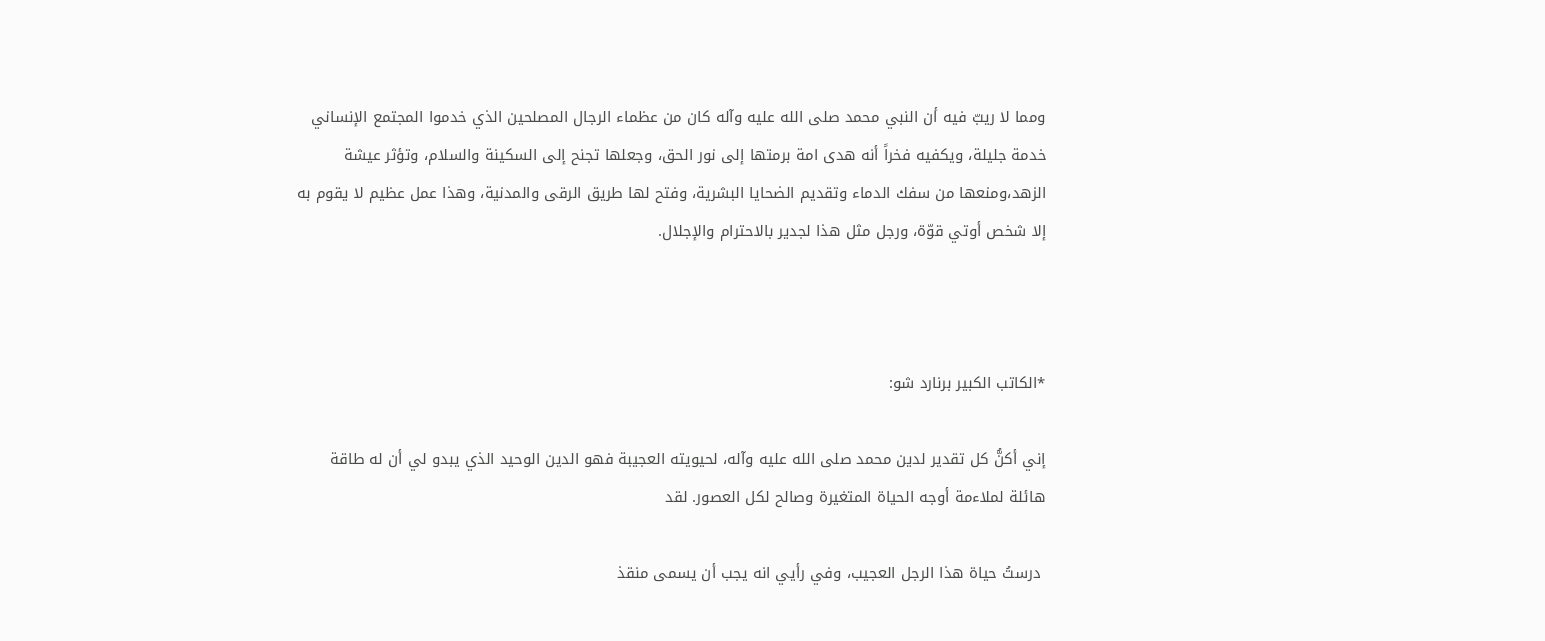ومما لا ريبّ فيه أن النبي محمد صلى الله عليه وآله كان من عظماء الرجال المصلحين الذي خدموا المجتمع الإنساني خدمة جليلة، ويكفيه فخراً أنه هدى امة برمتها إلى نور الحق، وجعلها تجنح إلى السكينة والسلام، وتؤثر عيشة الزهد،ومنعها من سفك الدماء وتقديم الضحايا البشرية، وفتح لها طريق الرقى والمدنية، وهذا عمل عظيم لا يقوم به إلا شخص أوتي قوّة، ورجل مثل هذا لجدير بالاحترام والإجلال.



*الكاتب الكبير برنارد شو:

إني أكنُّ كل تقدير لدين محمد صلى الله عليه وآله، لحيويته العجيبة فهو الدين الوحيد الذي يبدو لي أن له طاقة هائلة لملاءمة أوجه الحياة المتغيرة وصالح لكل العصور. لقد

 درستُ حياة هذا الرجل العجيب، وفي رأيي انه يجب أن يسمى منقذ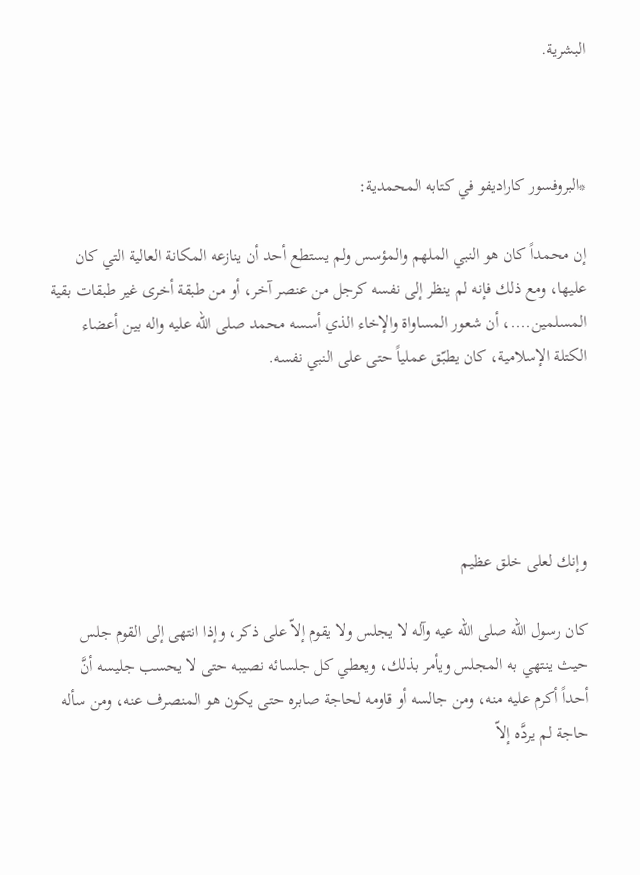البشرية.



*البروفسور كاراديفو في كتابه المحمدية:

إن محمداً كان هو النبي الملهم والمؤسس ولم يستطع أحد أن ينازعه المكانة العالية التي كان عليها، ومع ذلك فإنه لم ينظر إلى نفسه كرجل من عنصر آخر، أو من طبقة أخرى غير طبقات بقية المسلمين....، أن شعور المساواة والإخاء الذي أسسه محمد صلى الله عليه واله بين أعضاء الكتلة الإسلامية، كان يطبّق عملياً حتى على النبي نفسه.





وإنك لعلى خلق عظيم

كان رسول الله صلى الله عيه وآله لا يجلس ولا يقوم إلاّ على ذكر، وإذا انتهى إلى القوم جلس حيث ينتهي به المجلس ويأمر بذلك، ويعطي كل جلسائه نصيبه حتى لا يحسب جليسه أنَّ أحداً أكرم عليه منه، ومن جالسه أو قاومه لحاجة صابره حتى يكون هو المنصرف عنه، ومن سأله حاجة لم يردَّه إلاّ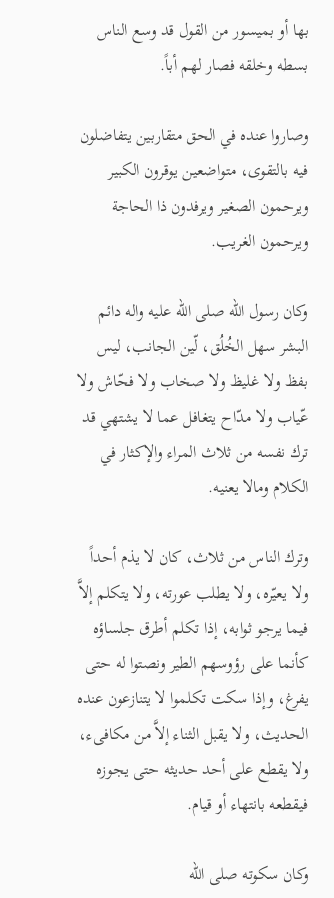بها أو بميسور من القول قد وسع الناس بسطه وخلقه فصار لهم أباً.

وصاروا عنده في الحق متقاربين يتفاضلون فيه بالتقوى، متواضعين يوقرون الكبير ويرحمون الصغير ويرفدون ذا الحاجة ويرحمون الغريب.

وكان رسول الله صلى الله عليه واله دائم البشر سهل الخُلُق، لّين الجانب، ليس بفظ ولا غليظ ولا صخاب ولا فحّاش ولا عّياب ولا مدّاح يتغافل عما لا يشتهي قد ترك نفسه من ثلاث المراء والإكثار في الكلام ومالا يعنيه.

وترك الناس من ثلاث، كان لا يذم أحداً ولا يعيّره، ولا يطلب عورته، ولا يتكلم إلاَّ فيما يرجو ثوابه، إذا تكلم أطرق جلساؤه كأنما على رؤوسهم الطير ونصتوا له حتى يفرغ، وإذا سكت تكلموا لا يتنازعون عنده الحديث، ولا يقبل الثناء إلاَّ من مكافىء، ولا يقطع على أحد حديثه حتى يجوزه فيقطعه بانتهاء أو قيام.

وكان سكوته صلى الله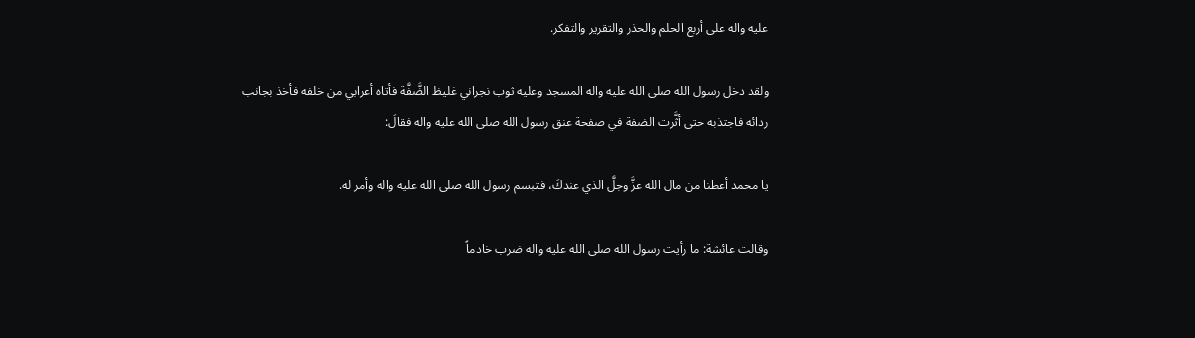عليه واله على أربع الحلم والحذر والتقرير والتفكر.

ولقد دخل رسول الله صلى الله عليه واله المسجد وعليه ثوب نجراني غليظ الضَّفَّة فأتاه أعرابي من خلفه فأخذ بجانب ردائه فاجتذبه حتى أثَّرت الضفة في صفحة عنق رسول الله صلى الله عليه واله فقالَ:

يا محمد أعطنا من مال الله عزَّ وجلَّ الذي عندكَ، فتبسم رسول الله صلى الله عليه واله وأمر له.

وقالت عائشة: ما رأيت رسول الله صلى الله عليه واله ضرب خادماً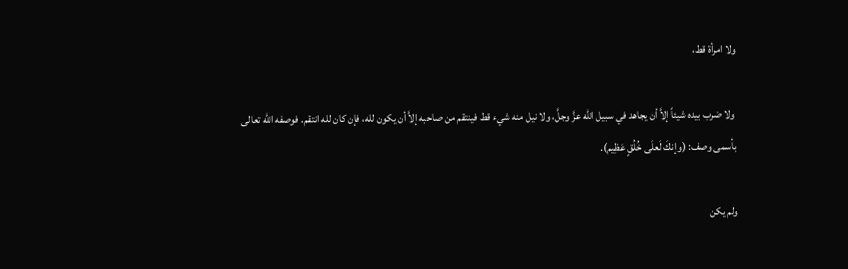ولا امرأة قط،

 ولا ضرب بيده شيئاً إلاَّ أن يجاهد في سبيل الله عزَّ وجلَّ، ولا نيل منه شيء قط فينتقم من صاحبه إلاَّ أن يكون لله، فإن كان لله انتقم. فوصفه الله تعالى بأسمى وصف: (وإنكَ لَعلَى خُلُقٍ عَظِيم).

ولم يكن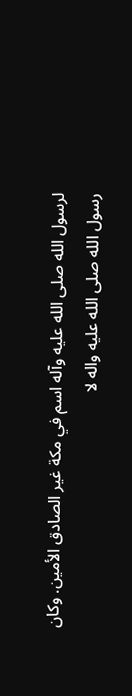لرسول الله صلى الله عليه وآله اسم في مكة غير الصادق الأمين. وكان رسول الله صلى الله عليه واله لا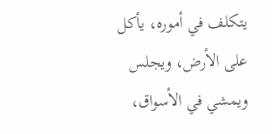يتكلف في أموره، يأكل على الأرض، ويجلس ويمشي في الأسواق،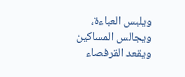ويلبس العباءة، ويجالس المساكين ويقعد القرفصاء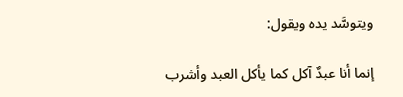ويتوسَّد يده ويقول:

إنما أنا عبدٌ آكل كما يأكل العبد وأشرب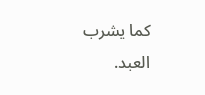كما يشرب العبد.